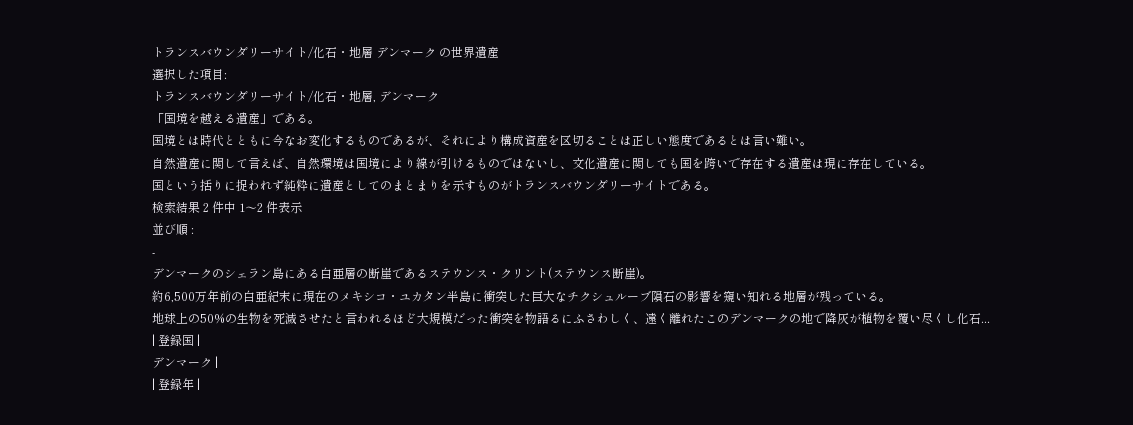トランスバウンダリーサイト/化石・地層 デンマーク の世界遺産
選択した項目:
トランスバウンダリーサイト/化石・地層, デンマーク
「国境を越える遺産」である。
国境とは時代とともに今なお変化するものであるが、それにより構成資産を区切ることは正しい態度であるとは言い難い。
自然遺産に関して言えば、自然環境は国境により線が引けるものではないし、文化遺産に関しても国を跨いで存在する遺産は現に存在している。
国という括りに捉われず純粋に遺産としてのまとまりを示すものがトランスバウンダリーサイトである。
検索結果 2 件中 1〜2 件表示
並び順 :
-
デンマークのシェラン島にある白亜層の断崖であるステウンス・クリント(ステウンス断崖)。
約6,500万年前の白亜紀末に現在のメキシコ・ユカタン半島に衝突した巨大なチクシュルーブ隕石の影響を窺い知れる地層が残っている。
地球上の50%の生物を死滅させたと言われるほど大規模だった衝突を物語るにふさわしく、遠く離れたこのデンマークの地で降灰が植物を覆い尽くし化石...
| 登録国 |
デンマーク |
| 登録年 |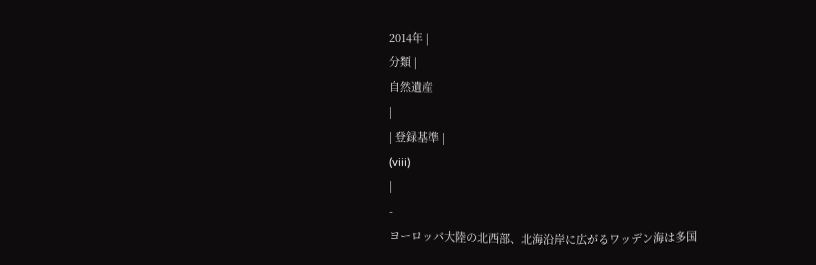2014年 |
分類 |
自然遺産
|
| 登録基準 |
(viii)
|
-
ヨーロッパ大陸の北西部、北海沿岸に広がるワッデン海は多国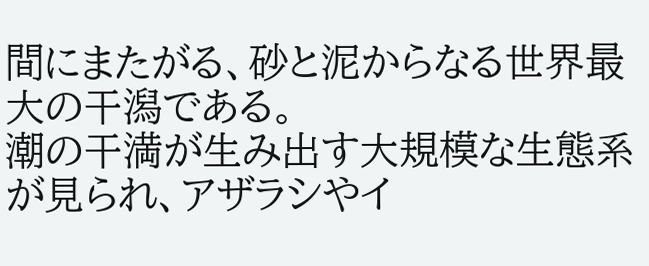間にまたがる、砂と泥からなる世界最大の干潟である。
潮の干満が生み出す大規模な生態系が見られ、アザラシやイ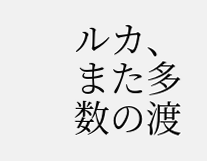ルカ、また多数の渡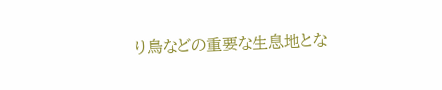り鳥などの重要な生息地とな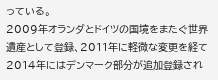っている。
2009年オランダとドイツの国境をまたぐ世界遺産として登録、2011年に軽微な変更を経て2014年にはデンマーク部分が追加登録され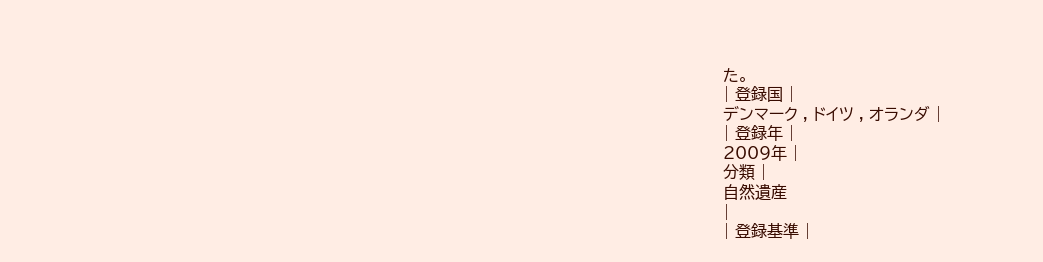た。
| 登録国 |
デンマーク , ドイツ , オランダ |
| 登録年 |
2009年 |
分類 |
自然遺産
|
| 登録基準 |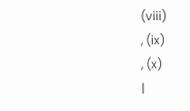(viii)
, (ix)
, (x)
|